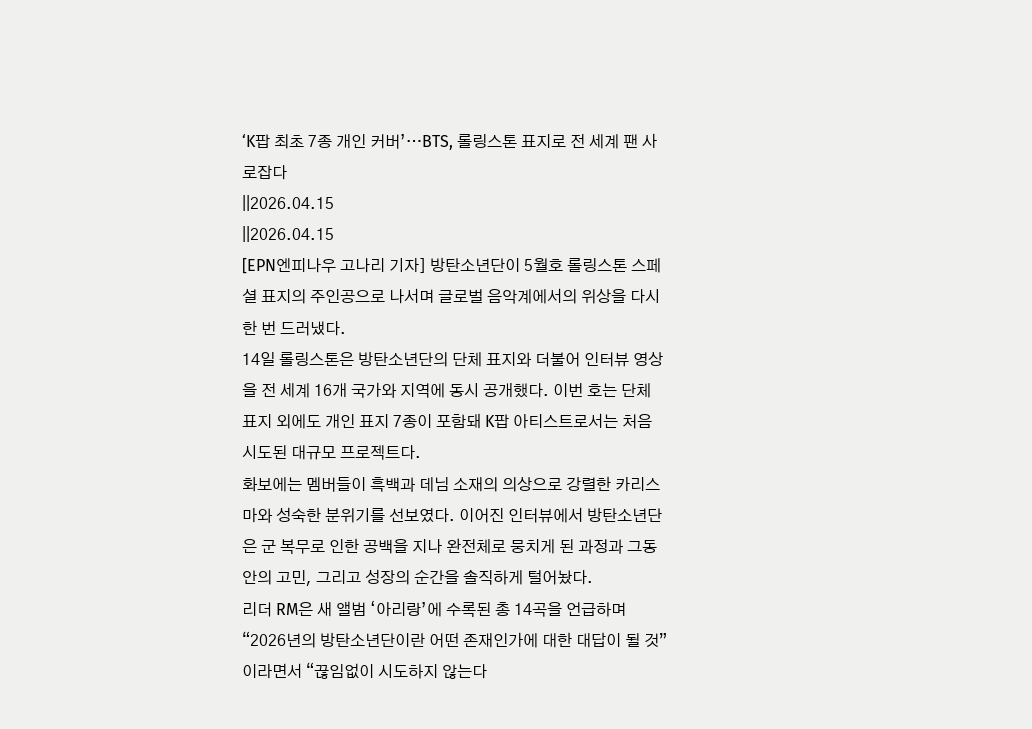‘K팝 최초 7종 개인 커버’…BTS, 롤링스톤 표지로 전 세계 팬 사로잡다
||2026.04.15
||2026.04.15
[EPN엔피나우 고나리 기자] 방탄소년단이 5월호 롤링스톤 스페셜 표지의 주인공으로 나서며 글로벌 음악계에서의 위상을 다시 한 번 드러냈다.
14일 롤링스톤은 방탄소년단의 단체 표지와 더불어 인터뷰 영상을 전 세계 16개 국가와 지역에 동시 공개했다. 이번 호는 단체 표지 외에도 개인 표지 7종이 포함돼 K팝 아티스트로서는 처음 시도된 대규모 프로젝트다.
화보에는 멤버들이 흑백과 데님 소재의 의상으로 강렬한 카리스마와 성숙한 분위기를 선보였다. 이어진 인터뷰에서 방탄소년단은 군 복무로 인한 공백을 지나 완전체로 뭉치게 된 과정과 그동안의 고민, 그리고 성장의 순간을 솔직하게 털어놨다.
리더 RM은 새 앨범 ‘아리랑’에 수록된 총 14곡을 언급하며 “2026년의 방탄소년단이란 어떤 존재인가에 대한 대답이 될 것”이라면서 “끊임없이 시도하지 않는다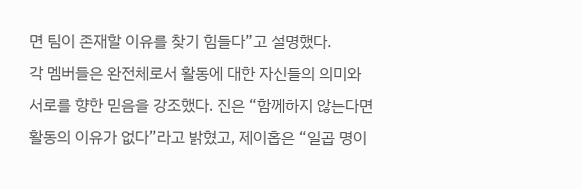면 팀이 존재할 이유를 찾기 힘들다”고 설명했다.
각 멤버들은 완전체로서 활동에 대한 자신들의 의미와 서로를 향한 믿음을 강조했다. 진은 “함께하지 않는다면 활동의 이유가 없다”라고 밝혔고, 제이홉은 “일곱 명이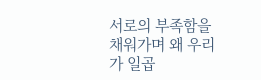서로의 부족함을 채워가며 왜 우리가 일곱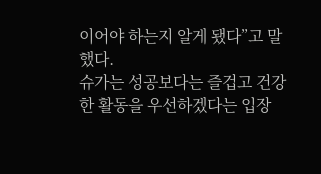이어야 하는지 알게 됐다”고 말했다.
슈가는 성공보다는 즐겁고 건강한 활동을 우선하겠다는 입장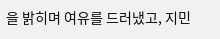을 밝히며 여유를 드러냈고, 지민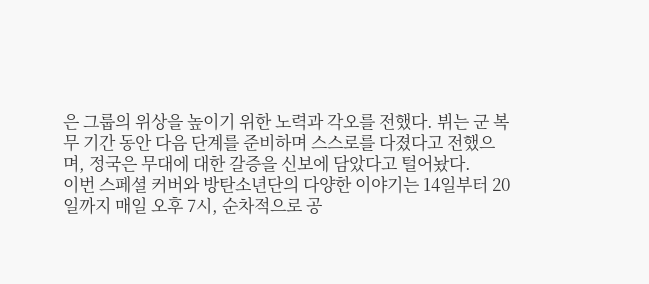은 그룹의 위상을 높이기 위한 노력과 각오를 전했다. 뷔는 군 복무 기간 동안 다음 단계를 준비하며 스스로를 다졌다고 전했으며, 정국은 무대에 대한 갈증을 신보에 담았다고 털어놨다.
이번 스페셜 커버와 방탄소년단의 다양한 이야기는 14일부터 20일까지 매일 오후 7시, 순차적으로 공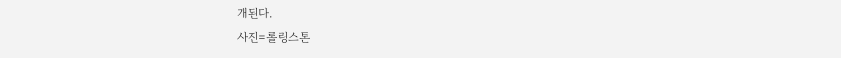개된다.
사진=롤링스톤